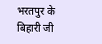भरतपुर के बिहारी जी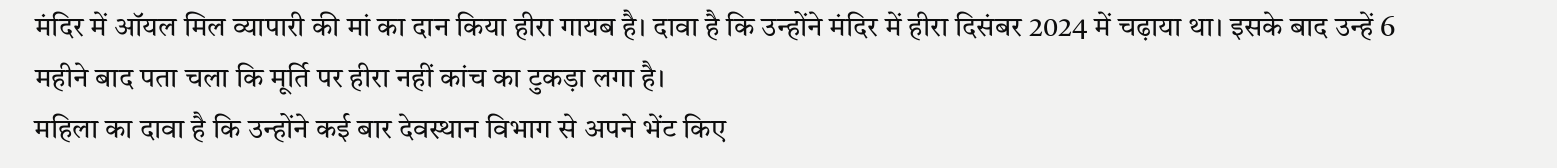मंदिर में ऑयल मिल व्यापारी की मां का दान किया हीरा गायब है। दावा है कि उन्होंने मंदिर में हीरा दिसंबर 2024 में चढ़ाया था। इसके बाद उन्हें 6 महीने बाद पता चला कि मूर्ति पर हीरा नहीं कांच का टुकड़ा लगा है।
महिला का दावा है कि उन्होंने कई बार देवस्थान विभाग से अपने भेंट किए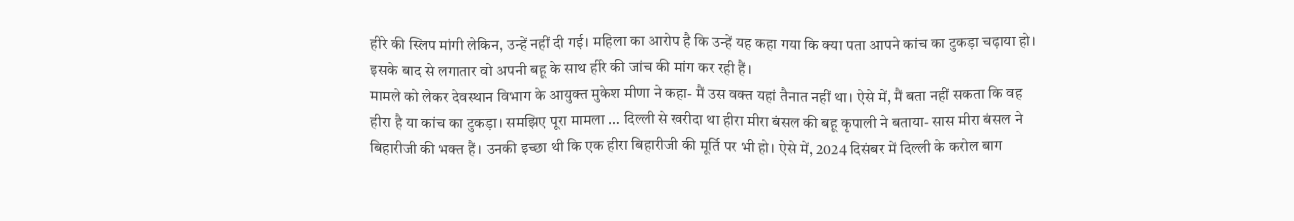हीरे की स्लिप मांगी लेकिन, उन्हें नहीं दी गई। महिला का आरोप है कि उन्हें यह कहा गया कि क्या पता आपने कांच का टुकड़ा चढ़ाया हो। इसके बाद से लगातार वो अपनी बहू के साथ हीरे की जांच की मांग कर रही हैं।
मामले को लेकर देवस्थान विभाग के आयुक्त मुकेश मीणा ने कहा- मैं उस वक्त यहां तैनात नहीं था। ऐसे में, मैं बता नहीं सकता कि वह हीरा है या कांच का टुकड़ा। समझिए पूरा मामला … दिल्ली से खरीदा था हीरा मीरा बंसल की बहू कृपाली ने बताया- सास मीरा बंसल ने बिहारीजी की भक्त हैं। उनकी इच्छा थी कि एक हीरा बिहारीजी की मूर्ति पर भी हो। ऐसे में, 2024 दिसंबर में दिल्ली के करोल बाग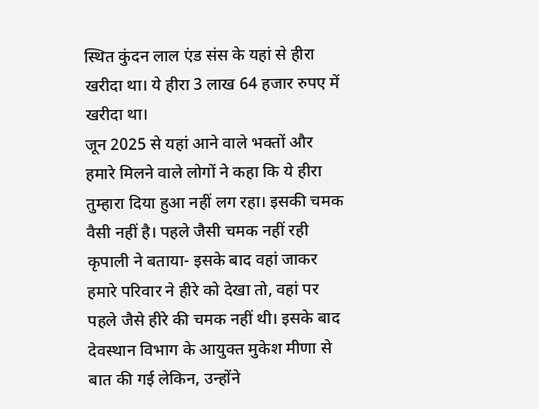स्थित कुंदन लाल एंड संस के यहां से हीरा खरीदा था। ये हीरा 3 लाख 64 हजार रुपए में खरीदा था।
जून 2025 से यहां आने वाले भक्तों और हमारे मिलने वाले लोगों ने कहा कि ये हीरा तुम्हारा दिया हुआ नहीं लग रहा। इसकी चमक वैसी नहीं है। पहले जैसी चमक नहीं रही कृपाली ने बताया- इसके बाद वहां जाकर हमारे परिवार ने हीरे को देखा तो, वहां पर पहले जैसे हीरे की चमक नहीं थी। इसके बाद देवस्थान विभाग के आयुक्त मुकेश मीणा से बात की गई लेकिन, उन्होंने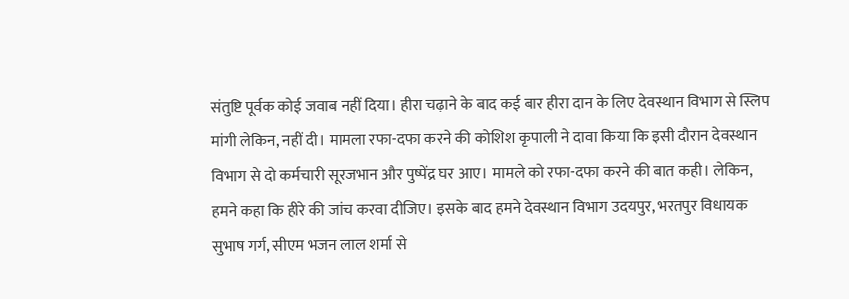संतुष्टि पूर्वक कोई जवाब नहीं दिया। हीरा चढ़ाने के बाद कई बार हीरा दान के लिए देवस्थान विभाग से स्लिप मांगी लेकिन, नहीं दी। मामला रफा-दफा करने की कोशिश कृपाली ने दावा किया कि इसी दौरान देवस्थान विभाग से दो कर्मचारी सूरजभान और पुष्पेंद्र घर आए। मामले को रफा-दफा करने की बात कही। लेकिन, हमने कहा कि हीरे की जांच करवा दीजिए। इसके बाद हमने देवस्थान विभाग उदयपुर, भरतपुर विधायक सुभाष गर्ग, सीएम भजन लाल शर्मा से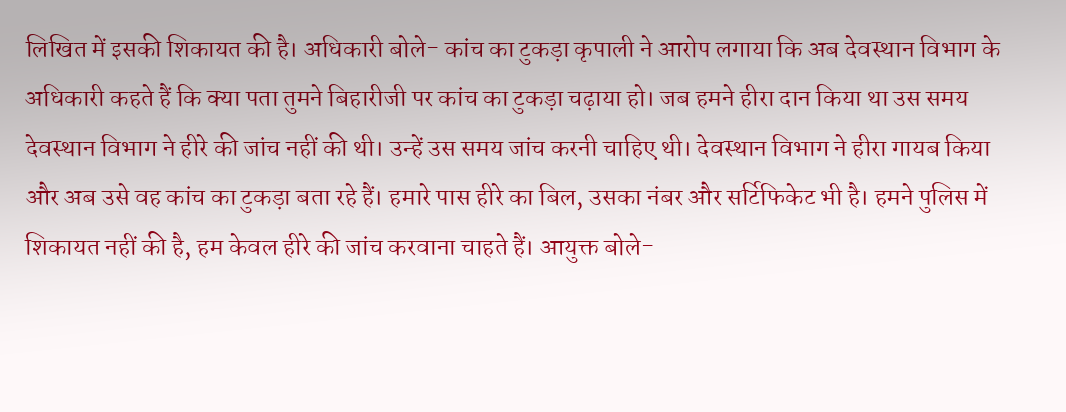लिखित में इसकी शिकायत की है। अधिकारी बोले- कांच का टुकड़ा कृपाली ने आरोप लगाया कि अब देवस्थान विभाग के अधिकारी कहते हैं कि क्या पता तुमने बिहारीजी पर कांच का टुकड़ा चढ़ाया हो। जब हमने हीरा दान किया था उस समय देवस्थान विभाग ने हीरे की जांच नहीं की थी। उन्हें उस समय जांच करनी चाहिए थी। देवस्थान विभाग ने हीरा गायब किया और अब उसे वह कांच का टुकड़ा बता रहे हैं। हमारे पास हीरे का बिल, उसका नंबर और सर्टिफिकेट भी है। हमने पुलिस में शिकायत नहीं की है, हम केवल हीरे की जांच करवाना चाहते हैं। आयुक्त बोले-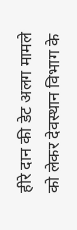हीरे दान की डेट अलग मामले को लेकर देवस्थान विभाग के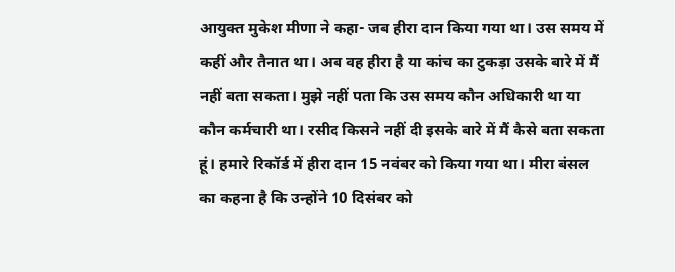आयुक्त मुकेश मीणा ने कहा- जब हीरा दान किया गया था। उस समय में कहीं और तैनात था। अब वह हीरा है या कांच का टुकड़ा उसके बारे में मैं नहीं बता सकता। मुझे नहीं पता कि उस समय कौन अधिकारी था या कौन कर्मचारी था। रसीद किसने नहीं दी इसके बारे में मैं कैसे बता सकता हूं। हमारे रिकॉर्ड में हीरा दान 15 नवंबर को किया गया था। मीरा बंसल का कहना है कि उन्होंने 10 दिसंबर को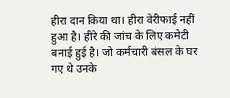हीरा दान किया था। हीरा वेरीफाई नहीं हुआ है। हीरे की जांच के लिए कमेटी बनाई हुई है। जो कर्मचारी बंसल के घर गए थे उनके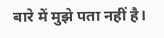बारे में मुझे पता नहीं है।